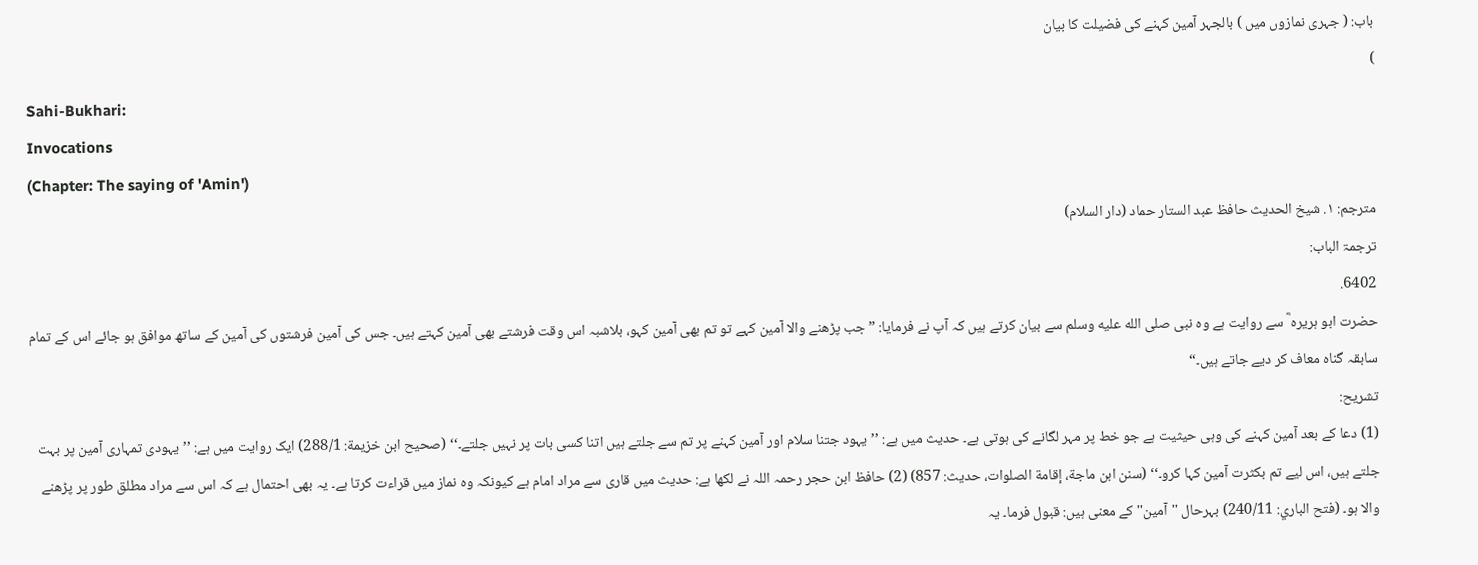باب: ( جہری نمازوں میں ) بالجہر آمین کہنے کی فضیلت کا بیان
)
Sahi-Bukhari:
Invocations
(Chapter: The saying of 'Amin')
مترجم: ١. شیخ الحدیث حافظ عبد الستار حماد (دار السلام)
ترجمۃ الباب:
6402.
حضرت ابو ہریرہ ؓ سے روایت ہے وہ نبی صلى الله عليه وسلم سے بیان کرتے ہیں کہ آپ نے فرمایا: ”جب پڑھنے والا آمین کہے تو تم بھی آمین کہو، بلاشبہ اس وقت فرشتے بھی آمین کہتے ہیں۔ جس کی آمین فرشتوں کی آمین کے ساتھ موافق ہو جائے اس کے تمام سابقہ گناہ معاف کر دیے جاتے ہیں۔“
تشریح:
(1) دعا کے بعد آمین کہنے کی وہی حیثیت ہے جو خط پر مہر لگانے کی ہوتی ہے۔ حدیث میں ہے: ’’یہود جتنا سلام اور آمین کہنے پر تم سے جلتے ہیں اتنا کسی بات پر نہیں جلتے۔‘‘ (صحیح ابن خزیمة: 288/1) ایک روایت میں ہے: ’’یہودی تمہاری آمین پر بہت جلتے ہیں، اس لیے تم بکثرت آمین کہا کرو۔‘‘ (سنن ابن ماجة، إقامة الصلوات، حدیث: 857) (2) حافظ ابن حجر رحمہ اللہ نے لکھا ہے: حدیث میں قاری سے مراد امام ہے کیونکہ وہ نماز میں قراءت کرتا ہے۔ یہ بھی احتمال ہے کہ اس سے مراد مطلق طور پر پڑھنے والا ہو۔ (فتح الباري: 240/11) بہرحال ''آمین'' کے معنی ہیں: قبول فرما۔ یہ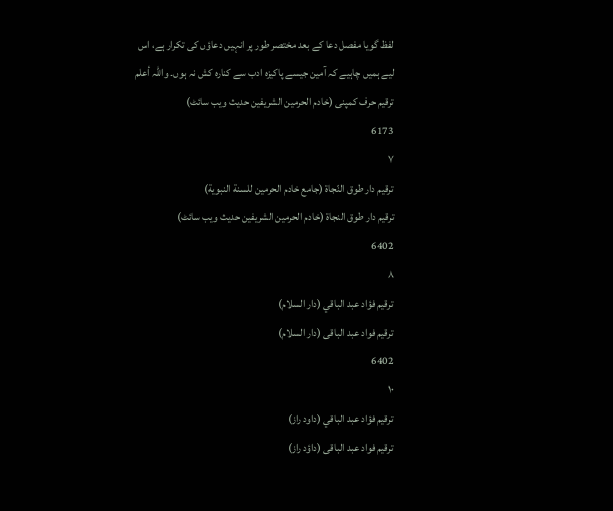لفظ گویا مفصل دعا کے بعد مختصر طور پر انہیں دعاؤں کی تکرار ہے، اس لیے ہمیں چاہیے کہ آمین جیسے پاکیزہ ادب سے کنارہ کش نہ ہوں۔ واللہ أعلم
ترقیم حرف کمپنی (خادم الحرمین الشریفین حدیث ویب سائٹ)
6173
٧
ترقيم دار طوق النّجاة (جامع خادم الحرمين للسنة النبوية)
ترقیم دار طوق النجاۃ (خادم الحرمین الشریفین حدیث ویب سائٹ)
6402
٨
ترقيم فؤاد عبد الباقي (دار السلام)
ترقیم فواد عبد الباقی (دار السلام)
6402
١٠
ترقيم فؤاد عبد الباقي (داود راز)
ترقیم فواد عبد الباقی (داؤد راز)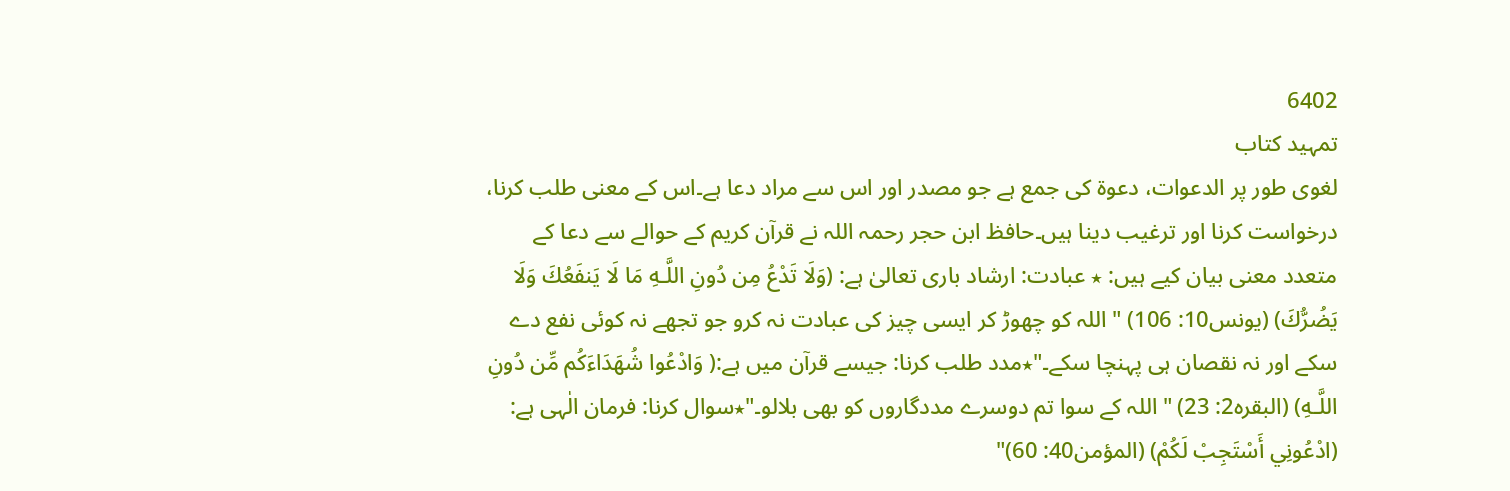6402
تمہید کتاب
لغوی طور پر الدعوات، دعوة کی جمع ہے جو مصدر اور اس سے مراد دعا ہے۔اس کے معنی طلب کرنا، درخواست کرنا اور ترغیب دینا ہیں۔حافظ ابن حجر رحمہ اللہ نے قرآن کریم کے حوالے سے دعا کے متعدد معنی بیان کیے ہیں: ٭ عبادت: ارشاد باری تعالیٰ ہے: (وَلَا تَدْعُ مِن دُونِ اللَّـهِ مَا لَا يَنفَعُكَ وَلَا يَضُرُّكَ) (یونس10: 106) " اللہ کو چھوڑ کر ایسی چیز کی عبادت نہ کرو جو تجھے نہ کوئی نفع دے سکے اور نہ نقصان ہی پہنچا سکے۔"٭مدد طلب کرنا: جیسے قرآن میں ہے:( وَادْعُوا شُهَدَاءَكُم مِّن دُونِ اللَّـهِ) (البقرہ2: 23) " اللہ کے سوا تم دوسرے مددگاروں کو بھی بلالو۔"٭سوال کرنا: فرمان الٰہی ہے: (ادْعُونِي أَسْتَجِبْ لَكُمْ) (المؤمن40: 60)"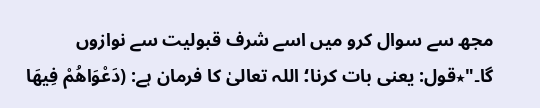مجھ سے سوال کرو میں اسے شرف قبولیت سے نوازوں گا۔"٭قول: یعنی بات کرنا؛ اللہ تعالیٰ کا فرمان ہے: (دَعْوَاهُمْ فِيهَا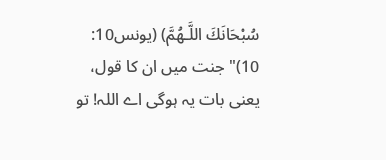سُبْحَانَكَ اللَّـهُمَّ) (یونس10: 10)" جنت میں ان کا قول، یعنی بات یہ ہوگی اے اللہ! تو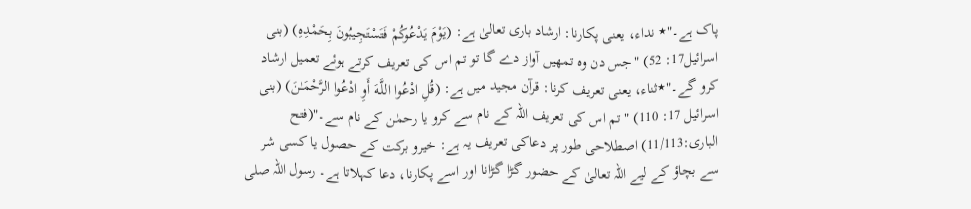پاک ہے۔"٭ نداء، یعنی پکارنا: ارشاد باری تعالیٰ ہے: (يَوْمَ يَدْعُوكُمْ فَتَسْتَجِيبُونَ بِحَمْدِهِ) (بنی اسرائیل17: 52) "جس دن وہ تمھیں آواز دے گا تو تم اس کی تعریف کرتے ہوئے تعمیل ارشاد کرو گے۔"٭ثناء، یعنی تعریف کرنا: قرآن مجید میں ہے: (قُلِ ادْعُوا اللَّـهَ أَوِ ادْعُوا الرَّحْمَـٰنَ) (بنی اسرائیل 17: 110) " تم اس کی تعریف اللہ کے نام سے کرو یا رحمٰن کے نام سے۔"(فتح الباری:11/113) اصطلاحی طور پر دعاکی تعریف یہ ہے: خیرو برکت کے حصول یا کسی شر سے بچاؤ کے لیے اللہ تعالیٰ کے حضور گڑا گڑانا اور اسے پکارنا، دعا کہلاتا ہے۔ رسول اللہ صلی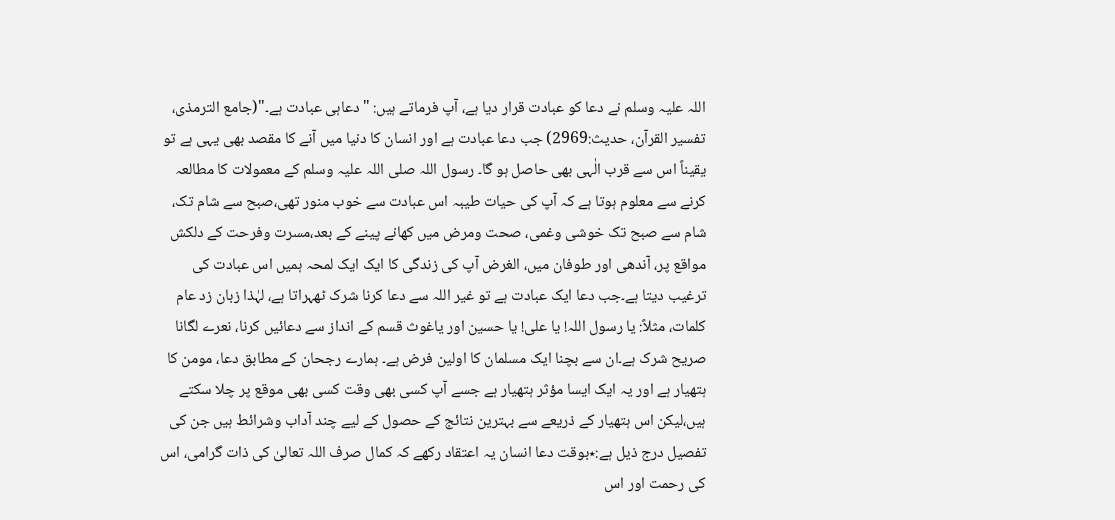اللہ علیہ وسلم نے دعا کو عبادت قرار دیا ہے، آپ فرماتے ہیں: "دعاہی عبادت ہے۔"(جامع الترمذی، تفسیر القرآن، حدیث:2969) جب دعا عبادت ہے اور انسان کا دنیا میں آنے کا مقصد بھی یہی ہے تو یقیناً اس سے قرب الٰہی بھی حاصل ہو گا۔ رسول اللہ صلی اللہ علیہ وسلم کے معمولات کا مطالعہ کرنے سے معلوم ہوتا ہے کہ آپ کی حیات طیبہ اس عبادت سے خوب منور تھی،صبح سے شام تک، شام سے صبح تک خوشی وغمی، صحت ومرض میں کھانے پینے کے بعد،مسرت وفرحت کے دلکش مواقع پر، آندھی اور طوفان میں، الغرض آپ کی زندگی کا ایک ایک لمحہ ہمیں اس عبادت کی ترغیب دیتا ہے۔جب دعا ایک عبادت ہے تو غیر اللہ سے دعا کرنا شرک ٹھہراتا ہے، لہٰذا زبان زد عام کلمات، مثلاً: یا رسول اللہ! یا علی! یا حسین اور یاغوث قسم کے انداز سے دعائیں کرنا، نعرے لگانا صریح شرک ہے۔ان سے بچنا ایک مسلمان کا اولین فرض ہے۔ ہمارے رجحان کے مطابق دعا، مومن کا ہتھیار ہے اور یہ ایک ایسا مؤثر ہتھیار ہے جسے آپ کسی بھی وقت کسی بھی موقع پر چلا سکتے ہیں،لیکن اس ہتھیار کے ذریعے سے بہترین نتائج کے حصول کے لیے چند آداب وشرائط ہیں جن کی تفصیل درج ذیل ہے:٭بوقت دعا انسان یہ اعتقاد رکھے کہ کمال صرف اللہ تعالیٰ کی ذات گرامی، اس کی رحمت اور اس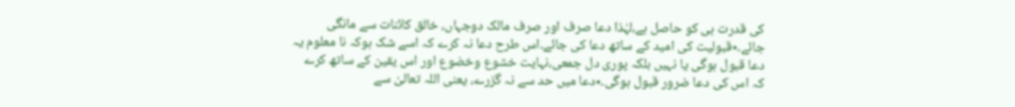کی قدرت ہی کو حاصل ہے،لہٰذا دعا صرف اور صرف مالک دوجہاں، خالق کائنات سے مانگی جائے۔٭قبولیت کی امید کے ساتھ دعا کی جائے۔اس طرح دعا نہ کرے کہ اسے شک ہوکہ نا معلوم یہ دعا قبول ہوگی یا نہیں بلکہ پوری دل جمعی،نہایت خشوع وخضوع اور اس یقین کے ساتھ کرے کہ اس کی دعا ضرور قبول ہوگی۔٭دعا میں حد سے نہ گزرے، یعنی اللہ تعالیٰ سے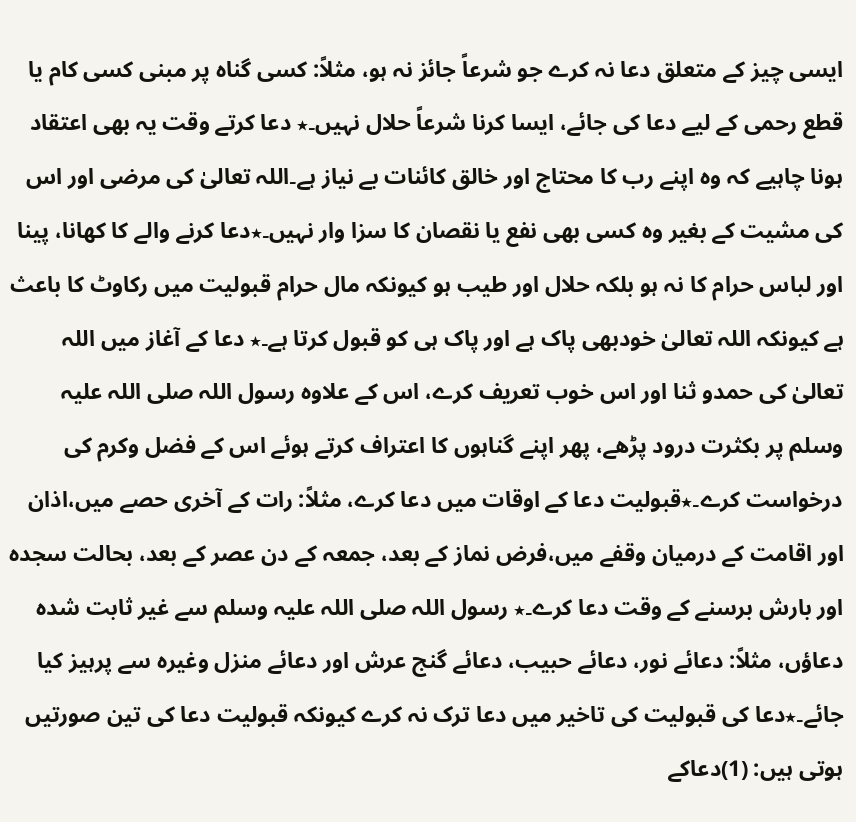ایسی چیز کے متعلق دعا نہ کرے جو شرعاً جائز نہ ہو، مثلاً: کسی گناہ پر مبنی کسی کام یا قطع رحمی کے لیے دعا کی جائے، ایسا کرنا شرعاً حلال نہیں۔٭ دعا کرتے وقت یہ بھی اعتقاد ہونا چاہیے کہ وہ اپنے رب کا محتاج اور خالق کائنات بے نیاز ہے۔اللہ تعالیٰ کی مرضی اور اس کی مشیت کے بغیر وہ کسی بھی نفع یا نقصان کا سزا وار نہیں۔٭دعا کرنے والے کا کھانا، پینا اور لباس حرام کا نہ ہو بلکہ حلال اور طیب ہو کیونکہ مال حرام قبولیت میں رکاوٹ کا باعث ہے کیونکہ اللہ تعالیٰ خودبھی پاک ہے اور پاک ہی کو قبول کرتا ہے۔٭ دعا کے آغاز میں اللہ تعالیٰ کی حمدو ثنا اور اس خوب تعریف کرے، اس کے علاوہ رسول اللہ صلی اللہ علیہ وسلم پر بکثرت درود پڑھے، پھر اپنے گناہوں کا اعتراف کرتے ہوئے اس کے فضل وکرم کی درخواست کرے۔٭قبولیت دعا کے اوقات میں دعا کرے، مثلاً: رات کے آخری حصے میں،اذان اور اقامت کے درمیان وقفے میں،فرض نماز کے بعد، جمعہ کے دن عصر کے بعد، بحالت سجدہ اور بارش برسنے کے وقت دعا کرے۔٭ رسول اللہ صلی اللہ علیہ وسلم سے غیر ثابت شدہ دعاؤں، مثلاً: دعائے نور، دعائے حبیب، دعائے گنج عرش اور دعائے منزل وغیرہ سے پرہیز کیا جائے۔٭دعا کی قبولیت کی تاخیر میں دعا ترک نہ کرے کیونکہ قبولیت دعا کی تین صورتیں ہوتی ہیں: (1)دعاکے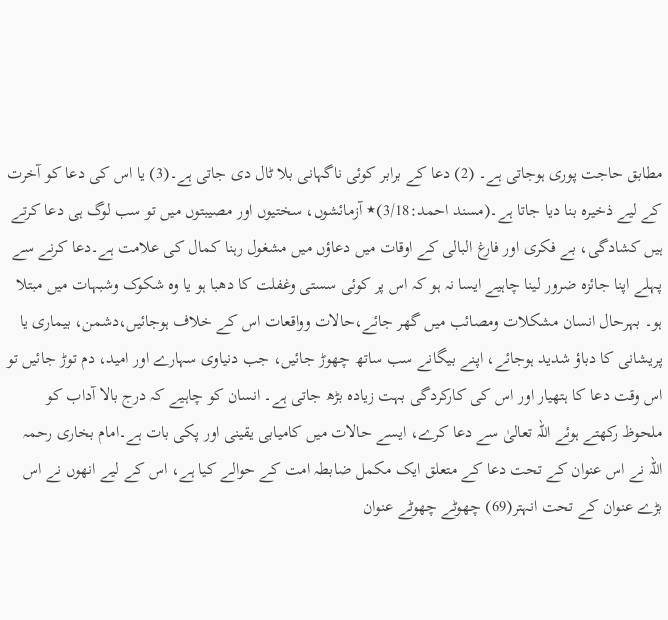مطابق حاجت پوری ہوجاتی ہے۔ (2) دعا کے برابر کوئی ناگہانی بلا ٹال دی جاتی ہے۔(3) یا اس کی دعا کو آخرت کے لیے ذخیرہ بنا دیا جاتا ہے۔(مسند احمد:3/18)٭ آزمائشوں، سختیوں اور مصیبتوں میں تو سب لوگ ہی دعا کرتے ہیں کشادگی، بے فکری اور فارغ البالی کے اوقات میں دعاؤں میں مشغول رہنا کمال کی علامت ہے۔دعا کرنے سے پہلے اپنا جائزہ ضرور لینا چاہیے ایسا نہ ہو کہ اس پر کوئی سستی وغفلت کا دھبا ہو یا وہ شکوک وشبہات میں مبتلا ہو۔ بہرحال انسان مشکلات ومصائب میں گھر جائے،حالات وواقعات اس کے خلاف ہوجائیں،دشمن، بیماری یا پریشانی کا دباؤ شدید ہوجائے، اپنے بیگانے سب ساتھ چھوڑ جائیں، جب دنیاوی سہارے اور امید، دم توڑ جائیں تو اس وقت دعا کا ہتھیار اور اس کی کارکردگی بہت زیادہ بڑھ جاتی ہے۔ انسان کو چاہیے کہ درج بالا آداب کو ملحوظ رکھتے ہوئے اللہ تعالیٰ سے دعا کرے، ایسے حالات میں کامیابی یقینی اور پکی بات ہے۔امام بخاری رحمہ اللہ نے اس عنوان کے تحت دعا کے متعلق ایک مکمل ضابطہ امت کے حوالے کیا ہے، اس کے لیے انھوں نے اس بڑے عنوان کے تحت انہتر(69) چھوٹے چھوٹے عنوان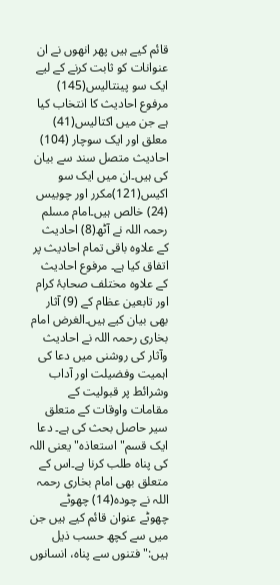قائم کیے ہیں پھر انھوں نے ان عنوانات کو ثابت کرنے کے لیے ایک سو پینتالیس(145) مرفوع احادیث کا انتخاب کیا ہے جن میں اکتالیس(41) معلق اور ایک سوچار (104) احادیث متصل سند سے بیان کی ہیں۔ان میں ایک سو اکیس(121)مکرر اور چوبیس (24) خالص ہیں۔امام مسلم رحمہ اللہ نے آٹھ(8) احادیث کے علاوہ باقی تمام احادیث پر اتفاق کیا ہے۔ مرفوع احادیث کے علاوہ مختلف صحابۂ کرام اور تابعین عظام کے (9) آثار بھی بیان کیے ہیں۔الغرض امام بخاری رحمہ اللہ نے احادیث وآثار کی روشنی میں دعا کی اہمیت وفضیلت اور آداب وشرائط پر قبولیت کے مقامات واوقات کے متعلق سیر حاصل بحث کی ہے۔ دعا ایک قسم" استعاذہ" یعنی اللہ کی پناہ طلب کرنا ہے۔اس کے متعلق بھی امام بخاری رحمہ اللہ نے چودہ(14) چھوٹے چھوٹے عنوان قائم کیے ہیں جن میں سے کچھ حسب ذیل ہیں:"فتنوں سے پناہ، انسانوں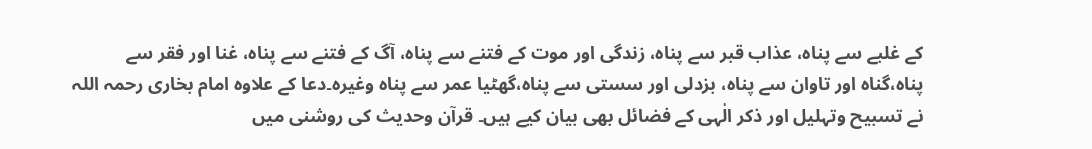کے غلبے سے پناہ، عذاب قبر سے پناہ، زندگی اور موت کے فتنے سے پناہ، آگ کے فتنے سے پناہ، غنا اور فقر سے پناہ،گناہ اور تاوان سے پناہ، بزدلی اور سستی سے پناہ،گھٹیا عمر سے پناہ وغیرہ۔دعا کے علاوہ امام بخاری رحمہ اللہ نے تسبیح وتہلیل اور ذکر الٰہی کے فضائل بھی بیان کیے ہیں۔ قرآن وحدیث کی روشنی میں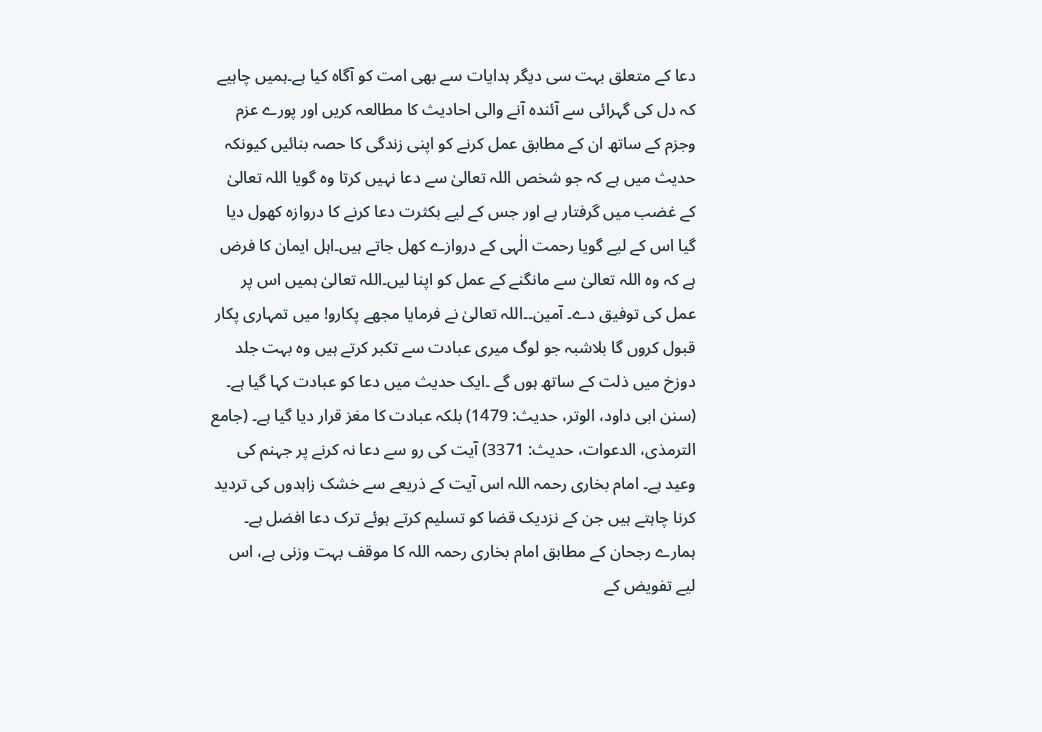دعا کے متعلق بہت سی دیگر ہدایات سے بھی امت کو آگاہ کیا ہے۔ہمیں چاہیے کہ دل کی گہرائی سے آئندہ آنے والی احادیث کا مطالعہ کریں اور پورے عزم وجزم کے ساتھ ان کے مطابق عمل کرنے کو اپنی زندگی کا حصہ بنائیں کیونکہ حدیث میں ہے کہ جو شخص اللہ تعالیٰ سے دعا نہیں کرتا وہ گویا اللہ تعالیٰ کے غضب میں گرفتار ہے اور جس کے لیے بکثرت دعا کرنے کا دروازہ کھول دیا گیا اس کے لیے گویا رحمت الٰہی کے دروازے کھل جاتے ہیں۔اہل ایمان کا فرض ہے کہ وہ اللہ تعالیٰ سے مانگنے کے عمل کو اپنا لیں۔اللہ تعالیٰ ہمیں اس پر عمل کی توفیق دے۔ آمین۔۔اللہ تعالیٰ نے فرمایا مجھے پکارو! میں تمہاری پکار قبول کروں گا بلاشبہ جو لوگ میری عبادت سے تکبر کرتے ہیں وہ بہت جلد دوزخ میں ذلت کے ساتھ ہوں گے ۔ایک حدیث میں دعا کو عبادت کہا گیا ہے۔ (سنن ابی داود، الوتر، حدیث: 1479) بلکہ عبادت کا مغز قرار دیا گیا ہے۔ (جامع الترمذی، الدعوات، حدیث: 3371) آیت کی رو سے دعا نہ کرنے پر جہنم کی وعید ہے۔ امام بخاری رحمہ اللہ اس آیت کے ذریعے سے خشک زاہدوں کی تردید کرنا چاہتے ہیں جن کے نزدیک قضا کو تسلیم کرتے ہوئے ترک دعا افضل ہے۔ ہمارے رجحان کے مطابق امام بخاری رحمہ اللہ کا موقف بہت وزنی ہے، اس لیے تفویض کے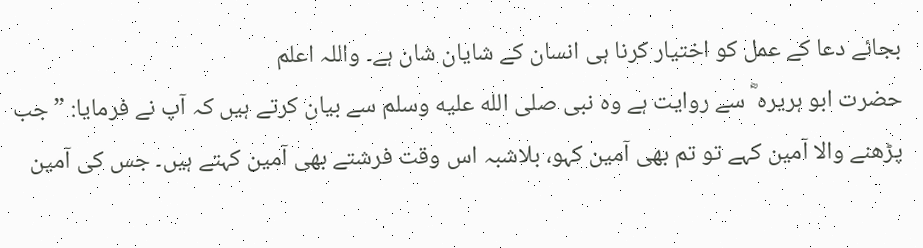بجائے دعا کے عمل کو اختیار کرنا ہی انسان کے شایان شان ہے۔ واللہ اعلم
حضرت ابو ہریرہ ؓ سے روایت ہے وہ نبی صلى الله عليه وسلم سے بیان کرتے ہیں کہ آپ نے فرمایا: ”جب پڑھنے والا آمین کہے تو تم بھی آمین کہو، بلاشبہ اس وقت فرشتے بھی آمین کہتے ہیں۔ جس کی آمین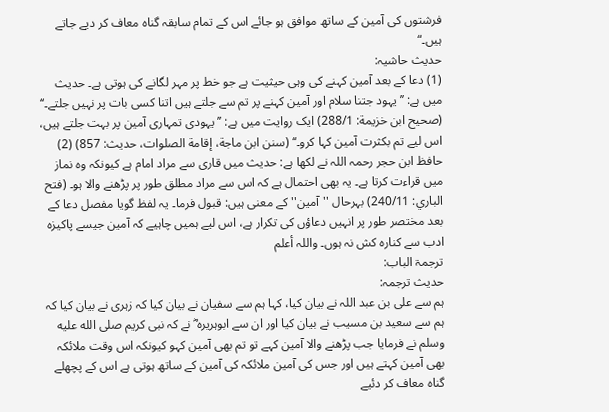فرشتوں کی آمین کے ساتھ موافق ہو جائے اس کے تمام سابقہ گناہ معاف کر دیے جاتے ہیں۔“
حدیث حاشیہ:
(1) دعا کے بعد آمین کہنے کی وہی حیثیت ہے جو خط پر مہر لگانے کی ہوتی ہے۔ حدیث میں ہے: ’’یہود جتنا سلام اور آمین کہنے پر تم سے جلتے ہیں اتنا کسی بات پر نہیں جلتے۔‘‘ (صحیح ابن خزیمة: 288/1) ایک روایت میں ہے: ’’یہودی تمہاری آمین پر بہت جلتے ہیں، اس لیے تم بکثرت آمین کہا کرو۔‘‘ (سنن ابن ماجة، إقامة الصلوات، حدیث: 857) (2) حافظ ابن حجر رحمہ اللہ نے لکھا ہے: حدیث میں قاری سے مراد امام ہے کیونکہ وہ نماز میں قراءت کرتا ہے۔ یہ بھی احتمال ہے کہ اس سے مراد مطلق طور پر پڑھنے والا ہو۔ (فتح الباري: 240/11) بہرحال ''آمین'' کے معنی ہیں: قبول فرما۔ یہ لفظ گویا مفصل دعا کے بعد مختصر طور پر انہیں دعاؤں کی تکرار ہے، اس لیے ہمیں چاہیے کہ آمین جیسے پاکیزہ ادب سے کنارہ کش نہ ہوں۔ واللہ أعلم
ترجمۃ الباب:
حدیث ترجمہ:
ہم سے علی بن عبد اللہ نے بیان کیا، کہا ہم سے سفیان نے بیان کیا کہ زہری نے بیان کیا کہ ہم سے سعید بن مسیب نے بیان کیا اور ان سے ابوہریرہ ؓ نے کہ نبی کریم صلى الله عليه وسلم نے فرمایا جب پڑھنے والا آمین کہے تو تم بھی آمین کہو کیونکہ اس وقت ملائکہ بھی آمین کہتے ہیں اور جس کی آمین ملائکہ کی آمین کے ساتھ ہوتی ہے اس کے پچھلے گناہ معاف کر دئيے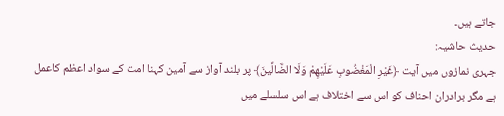جاتے ہیں۔
حدیث حاشیہ:
جہری نمازوں میں آیت ﴿غَيْرِ الْمَغْضُوبِ عَلَيْهِمْ وَلَا الضَّالِّينَ﴾ پر بلند آواز سے آمین کہنا امت کے سواد اعظم کاعمل ہے مگر برادران احناف کو اس سے اختلاف ہے اس سلسلے میں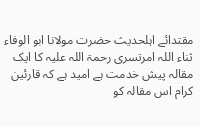مقتدائے اہلحدیث حضرت مولانا ابو الوفاء ثناء اللہ امرتسری رحمۃ اللہ علیہ کا ایک مقالہ پیش خدمت ہے امید ہے کہ قارئین کرام اس مقالہ کو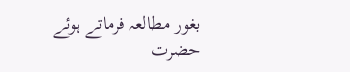بغور مطالعہ فرماتے ہوئے حضرت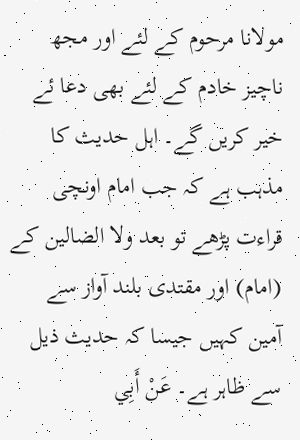مولانا مرحوم کے لئے اور مجھ ناچیز خادم کے لئے بھی دعا ئے خیر کریں گے۔ اہل حدیث کا مذہب ہے کہ جب امام اونچی قراءت پڑھے تو بعد ولا الضالین کے (امام) اور مقتدی بلند آواز سے آمین کہیں جیسا کہ حدیث ذیل سے ظاہر ہے۔ عَنْ أَبِي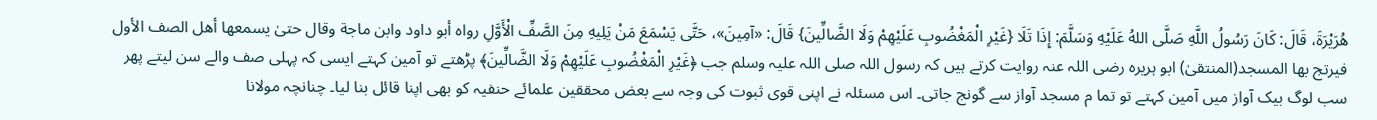هُرَيْرَةَ، قَالَ: كَانَ رَسُولُ اللَّهِ صَلَّى اللهُ عَلَيْهِ وَسَلَّمَ: إِذَا تَلَا {غَيْرِ الْمَغْضُوبِ عَلَيْهِمْ وَلَا الضَّالِّينَ} قَالَ: «آمِينَ»، حَتَّى يَسْمَعَ مَنْ يَلِيهِ مِنَ الصَّفِّ الْأَوَّلِ رواہ أبو داود وابن ماجة وقال حتیٰ یسمعها أھل الصف الأول فیرتج بھا المسجد(المنتقیٰ) ابو ہریرہ رضی اللہ عنہ روایت کرتے ہیں کہ رسول اللہ صلی اللہ علیہ وسلم جب ﴿غَيْرِ الْمَغْضُوبِ عَلَيْهِمْ وَلَا الضَّالِّينَ﴾ پڑھتے تو آمین کہتے ایسی کہ پہلی صف والے سن لیتے پھر سب لوگ بیک آواز میں آمین کہتے تو تما م مسجد آواز سے گونج جاتی۔ اس مسئلہ نے اپنی قوی ثبوت کی وجہ سے بعض محققین علمائے حنفیہ کو بھی اپنا قائل بنا لیا۔ چنانچہ مولانا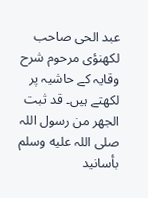عبد الحی صاحب لکھنؤی مرحوم شرح وقایہ کے حاشیہ پر لکھتے ہیں۔ قد ثبت الجهر من رسول اللہ صلی اللہ علیه وسلم بأسانید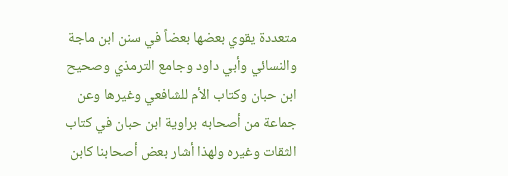متعددة یقوي بعضها بعضاً في سنن ابن ماجة والنسائي وأبي داود وجامع الترمذي وصحیح ابن حبان وکتاب الأم للشافعي وغیرها وعن جماعة من أصحابه براویة ابن حبان في کتاب الثقات وغیرہ ولھذا أشار بعض أصحابنا کابن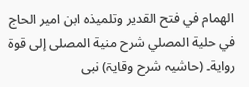الھمام في فتح القدیر وتلمیذہ ابن امیر الحاج في حلیة المصلي شرح منیة المصلی إلی قوة روایة۔ (حاشیہ شرح وقایۃ) نبی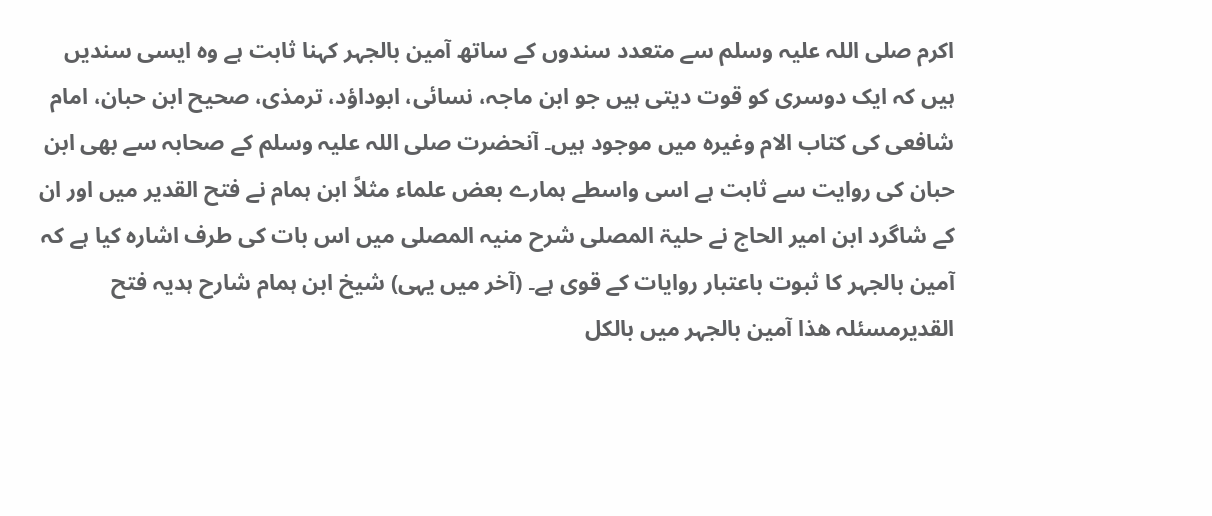اکرم صلی اللہ علیہ وسلم سے متعدد سندوں کے ساتھ آمین بالجہر کہنا ثابت ہے وہ ایسی سندیں ہیں کہ ایک دوسری کو قوت دیتی ہیں جو ابن ماجہ، نسائی، ابوداؤد، ترمذی، صحیح ابن حبان، امام شافعی کی کتاب الام وغیرہ میں موجود ہیں۔ آنحضرت صلی اللہ علیہ وسلم کے صحابہ سے بھی ابن حبان کی روایت سے ثابت ہے اسی واسطے ہمارے بعض علماء مثلاً ابن ہمام نے فتح القدیر میں اور ان کے شاگرد ابن امیر الحاج نے حلیۃ المصلی شرح منیہ المصلی میں اس بات کی طرف اشارہ کیا ہے کہ آمین بالجہر کا ثبوت باعتبار روایات کے قوی ہے۔ (آخر میں یہی) شیخ ابن ہمام شارح ہدیہ فتح القدیرمسئلہ ھذا آمین بالجہر میں بالکل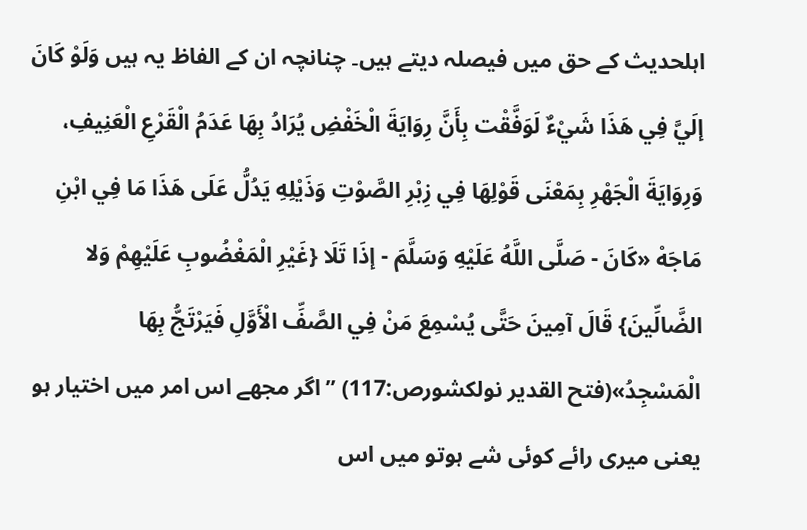اہلحدیث کے حق میں فیصلہ دیتے ہیں۔ چنانچہ ان کے الفاظ یہ ہیں وَلَوْ كَانَ إلَيَّ فِي هَذَا شَيْءٌ لَوَفَّقْت بِأَنَّ رِوَايَةَ الْخَفْضِ يُرَادُ بِهَا عَدَمُ الْقَرْعِ الْعَنِيفِ، وَرِوَايَةَ الْجَهْرِ بِمَعْنَى قَوْلِهَا فِي زِبْرِ الصَّوْتِ وَذَيْلِهِ يَدُلُّ عَلَى هَذَا مَا فِي ابْنِ مَاجَهْ «كَانَ - صَلَّى اللَّهُ عَلَيْهِ وَسَلَّمَ - إذَا تَلَا {غَيْرِ الْمَغْضُوبِ عَلَيْهِمْ وَلا الضَّالِّينَ} قَالَ آمِينَ حَتَّى يُسْمِعَ مَنْ فِي الصَّفِّ الْأَوَّلِ فَيَرْتَجُّ بِهَا الْمَسْجِدُ»(فتح القدیر نولکشورص:117) ”اگر مجھے اس امر میں اختیار ہو یعنی میری رائے کوئی شے ہوتو میں اس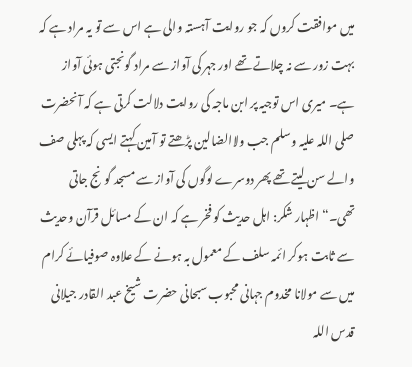میں موافقت کروں کہ جو روایت آہستہ والی ہے اس سے تو یہ مراد ہے کہ بہت زور سے نہ چلاتے تھے اور جہر کی آواز سے مراد گونجتی ہوئی آواز ہے۔ میری اس توجیہ پر ابن ماجہ کی روایت دلالت کرتی ہے کہ آنحضرت صلی اللہ علیہ وسلم جب ولاالضالین پڑھتے تو آمین کہتے ایسی کہ پہلی صف والے سن لیتے تھے پھر دوسرے لوگوں کی آواز سے مسجد گونج جاتی تھی۔“ اظہار شکر: اہل حدیث کو فخر ہے کہ ان کے مسائل قرآن وحدیث سے ثابت ہوکر ائمہ سلف کے معمول بہ ہونے کے علاوہ صوفیائے کرام میں سے مولانا مخدوم جہانی محبوب سبحانی حضرت شیخ عبد القادر جیلانی قدس اللہ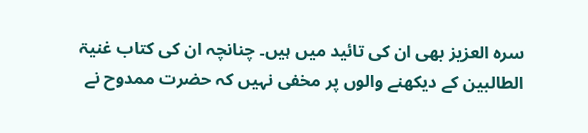سرہ العزیز بھی ان کی تائید میں ہیں۔ چنانچہ ان کی کتاب غنیۃ الطالبین کے دیکھنے والوں پر مخفی نہیں کہ حضرت ممدوح نے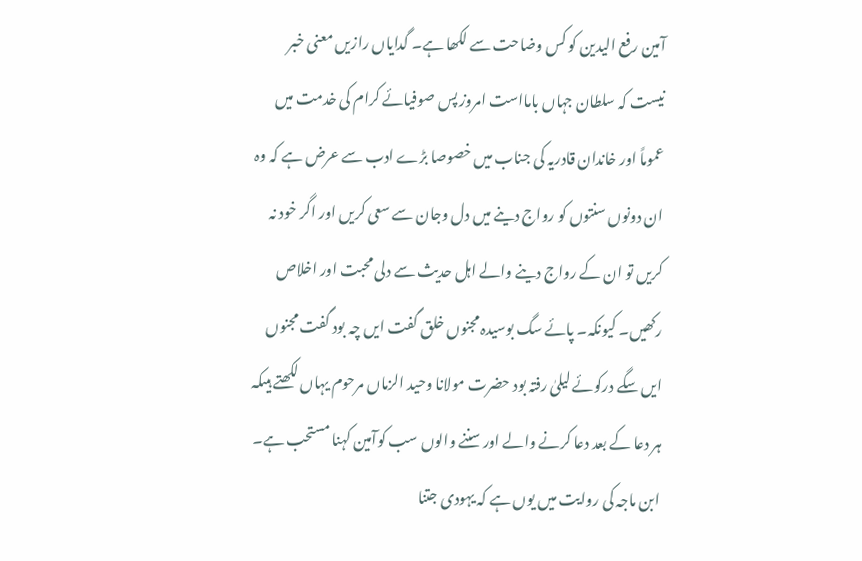آمین رفع الیدین کو کس وضاحت سے لکھا ہے۔ گدایاں رازیں معنی خبر نیست کہ سلطان جہاں بامااست امروز پس صوفیائے کرام کی خدمت میں عموماً اور خاندان قادریہ کی جناب میں خصوصا بڑے ادب سے عرض ہے کہ وہ ان دونوں سنتوں کو رواج دینے میں دل وجان سے سعی کریں اور اگر خود نہ کریں تو ان کے رواج دینے والے اہل حدیث سے دلی محبت اور اخلاص رکھیں۔ کیونکہ۔ پائے سگ بوسیدہ مجنوں خلق گفت ایں چہ بود گفت مجنوں ایں سگے درکوئے لیلیٰ رفتہ بود حضرت مولانا وحید الزماں مرحوم یہاں لکھتے ہیںکہ ہر دعا کے بعد دعا کرنے والے اور سننے والوں سب کوآمین کہنا مستحب ہے۔ ابن ماجہ کی روایت میں یوں ہے کہ یہودی جتنا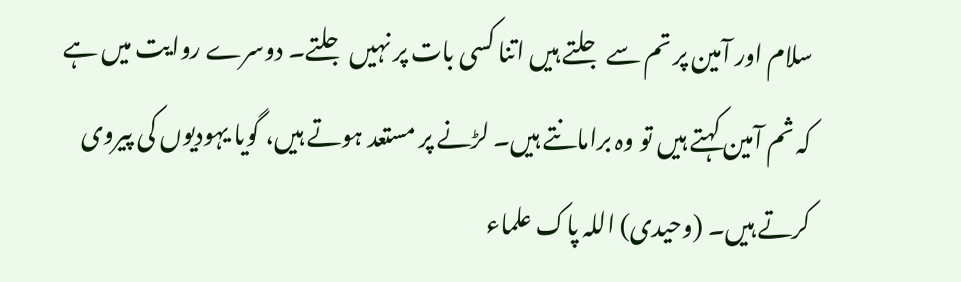سلام اور آمین پر تم سے جلتے ہیں اتنا کسی بات پر نہیں جلتے۔ دوسرے روایت میں ہے کہ ثم آمین کہتے ہیں تو وہ برامانتے ہیں۔ لڑنے پر مستعد ہوتے ہیں، گویا یہودیوں کی پیروی کرتے ہیں۔ (وحیدی) اللہ پاک علماء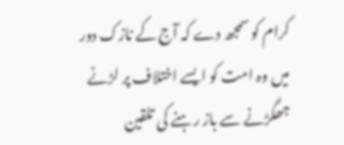کرام کو سمجھ دے کہ آج کے نازک دور میں وہ امت کو ایسے اختلاف پر لڑنے جھگڑنے سے باز رہنے کی تلقین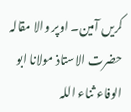کریں آمین۔ اوپر والا مقالہ حضرت الاستاذ مولانا ابو الوفاء ثناء اللہ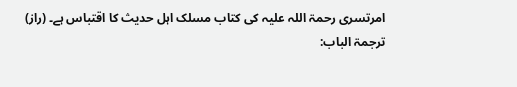امرتسری رحمۃ اللہ علیہ کی کتاب مسلک اہل حدیث کا اقتباس ہے۔ (راز)
ترجمۃ الباب: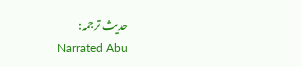حدیث ترجمہ:
Narrated Abu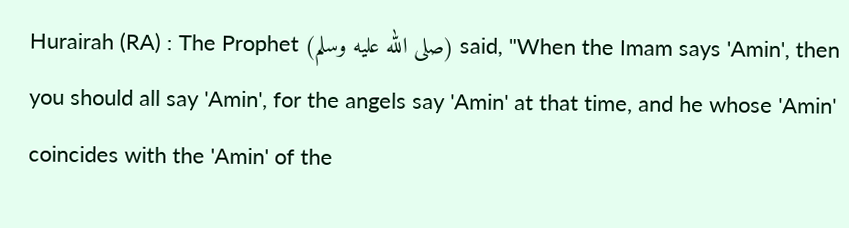Hurairah (RA) : The Prophet (صلى الله عليه وسلم) said, "When the Imam says 'Amin', then you should all say 'Amin', for the angels say 'Amin' at that time, and he whose 'Amin' coincides with the 'Amin' of the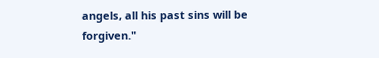angels, all his past sins will be forgiven."